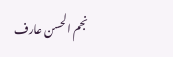نجم الحسن عارف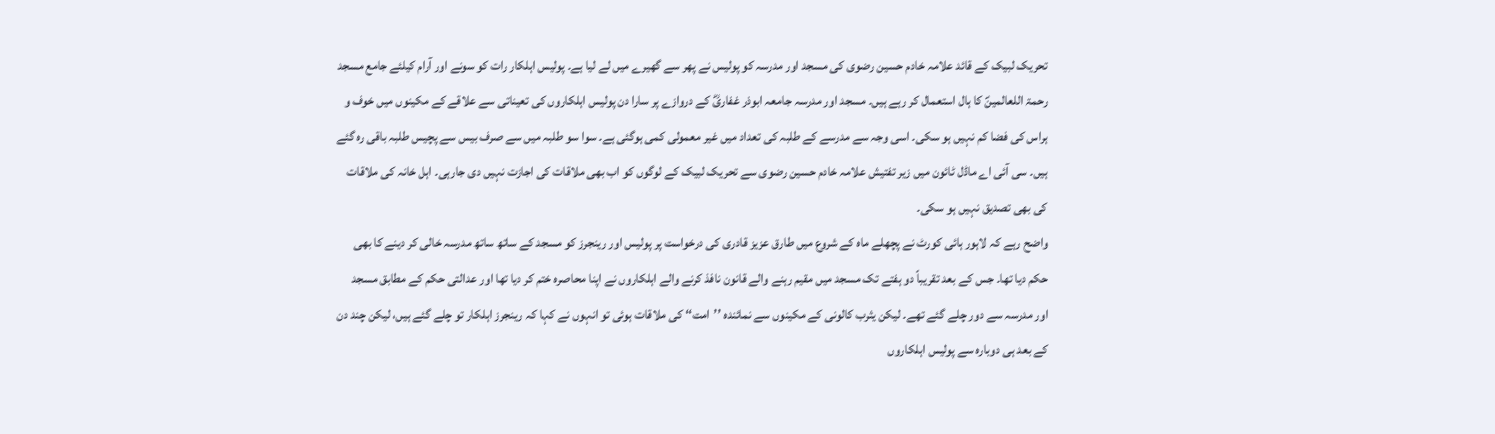تحریک لبیک کے قائد علامہ خادم حسین رضوی کی مسجد اور مدرسہ کو پولیس نے پھر سے گھیرے میں لے لیا ہے۔ پولیس اہلکار رات کو سونے اور آرام کیلئے جامع مسجد رحمۃ اللعالمینؐ کا ہال استعمال کر رہے ہیں۔ مسجد اور مدرسہ جامعہ ابوذر غفاریؓ کے دروازے پر سارا دن پولیس اہلکاروں کی تعیناتی سے علاقے کے مکینوں میں خوف و ہراس کی فضا کم نہیں ہو سکی۔ اسی وجہ سے مدرسے کے طلبہ کی تعداد میں غیر معمولی کمی ہوگئی ہے۔ سوا سو طلبہ میں سے صرف بیس سے پچیس طلبہ باقی رہ گئے ہیں۔ سی آئی اے ماڈل ٹائون میں زیر تفتیش علامہ خادم حسین رضوی سے تحریک لبیک کے لوگوں کو اب بھی ملاقات کی اجازت نہیں دی جارہی۔ اہل خانہ کی ملاقات کی بھی تصدیق نہیں ہو سکی۔
واضح رہے کہ لاہور ہائی کورٹ نے پچھلے ماہ کے شروع میں طارق عزیز قادری کی درخواست پر پولیس اور رینجرز کو مسجد کے ساتھ ساتھ مدرسہ خالی کر دینے کا بھی حکم دیا تھا۔ جس کے بعد تقریباً دو ہفتے تک مسجد میں مقیم رہنے والے قانون نافذ کرنے والے اہلکاروں نے اپنا محاصرہ ختم کر دیا تھا اور عدالتی حکم کے مطابق مسجد اور مدرسہ سے دور چلے گئے تھے۔ لیکن یثرب کالونی کے مکینوں سے نمائندہ ’’امت‘‘ کی ملاقات ہوئی تو انہوں نے کہا کہ رینجرز اہلکار تو چلے گئے ہیں، لیکن چند دن کے بعد ہی دوبارہ سے پولیس اہلکاروں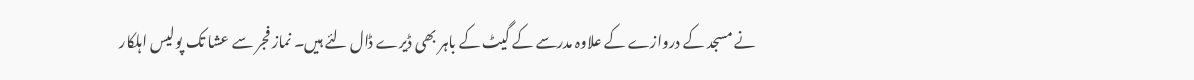نے مسجد کے دروازے کے علاوہ مدرسے کے گیٹ کے باہر بھی ڈیرے ڈال لئے ہیں۔ نماز فجر سے عشا تک پولیس اہلکار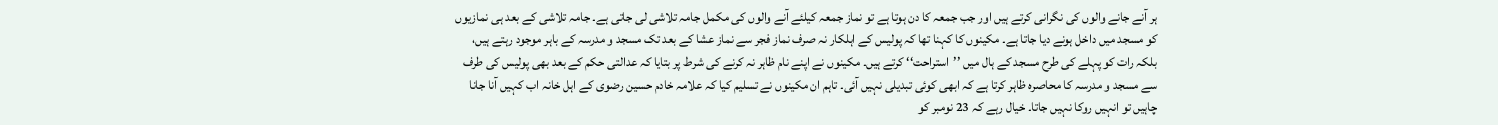ہر آنے جانے والوں کی نگرانی کرتے ہیں اور جب جمعہ کا دن ہوتا ہے تو نماز جمعہ کیلئے آنے والوں کی مکمل جامہ تلاشی لی جاتی ہے۔ جامہ تلاشی کے بعد ہی نمازیوں کو مسجد میں داخل ہونے دیا جاتا ہے۔ مکینوں کا کہنا تھا کہ پولیس کے اہلکار نہ صرف نماز فجر سے نماز عشا کے بعد تک مسجد و مدرسہ کے باہر موجود رہتے ہیں، بلکہ رات کو پہلے کی طرح مسجد کے ہال میں ’’استراحت‘‘ کرتے ہیں۔ مکینوں نے اپنے نام ظاہر نہ کرنے کی شرط پر بتایا کہ عدالتی حکم کے بعد بھی پولیس کی طرف سے مسجد و مدرسہ کا محاصرہ ظاہر کرتا ہے کہ ابھی کوئی تبدیلی نہیں آئی۔ تاہم ان مکینوں نے تسلیم کیا کہ علامہ خادم حسین رضوی کے اہل خانہ اب کہیں آنا جانا چاہیں تو انہیں روکا نہیں جاتا۔ خیال رہے کہ 23 نومبر کو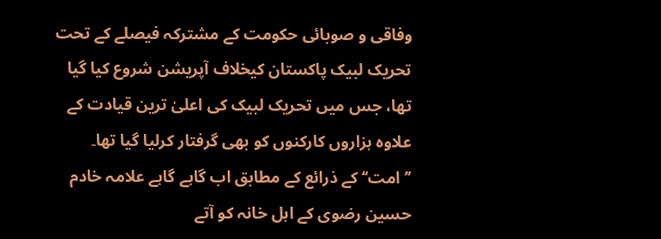وفاقی و صوبائی حکومت کے مشترکہ فیصلے کے تحت تحریک لبیک پاکستان کیخلاف آپریشن شروع کیا گیا تھا، جس میں تحریک لبیک کی اعلیٰ ترین قیادت کے علاوہ ہزاروں کارکنوں کو بھی گرفتار کرلیا گیا تھا۔ ’’امت‘‘ کے ذرائع کے مطابق اب گاہے گاہے علامہ خادم حسین رضوی کے اہل خانہ کو آتے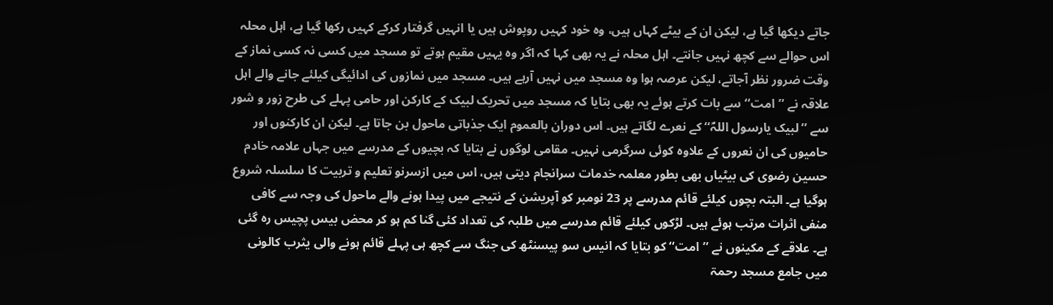جاتے دیکھا گیا ہے، لیکن ان کے بیٹے کہاں ہیں، وہ خود کہیں روپوش ہیں یا انہیں گرفتار کرکے کہیں رکھا گیا ہے، اہل محلہ اس حوالے سے کچھ نہیں جانتے۔ اہل محلہ نے یہ بھی کہا کہ اگر وہ یہیں مقیم ہوتے تو مسجد میں کسی نہ کسی نماز کے وقت ضرور نظر آجاتے، لیکن عرصہ ہوا وہ مسجد میں نہیں آرہے ہیں۔ مسجد میں نمازوں کی ادائیگی کیلئے جانے والے اہل علاقہ نے ’’امت‘‘ سے بات کرتے ہوئے یہ بھی بتایا کہ مسجد میں تحریک لبیک کے کارکن اور حامی پہلے کی طرح زور و شور سے ’’لبیک یارسول اللہؐ‘‘ کے نعرے لگاتے ہیں۔ اس دوران بالعموم ایک جذباتی ماحول بن جاتا ہے۔ لیکن ان کارکنوں اور حامیوں کی ان نعروں کے علاوہ کوئی سرگرمی نہیں۔ مقامی لوگوں نے بتایا کہ بچیوں کے مدرسے میں جہاں علامہ خادم حسین رضوی کی بیٹیاں بھی بطور معلمہ خدمات سرانجام دیتی ہیں، اس میں ازسرنو تعلیم و تربیت کا سلسلہ شروع ہوگیا ہے۔ البتہ بچوں کیلئے قائم مدرسے پر 23 نومبر کو آپریشن کے نتیجے میں پیدا ہونے والے ماحول کی وجہ سے کافی منفی اثرات مرتب ہوئے ہیں۔ لڑکوں کیلئے قائم مدرسے میں طلبہ کی تعداد کئی گنا کم ہو کر محض بیس پچیس رہ گئی ہے۔ علاقے کے مکینوں نے ’’امت‘‘ کو بتایا کہ انیس سو پیسنٹھ کی جنگ سے کچھ ہی پہلے قائم ہونے والی یثرب کالونی میں جامع مسجد رحمۃ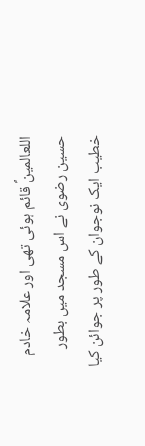اللعالمینؐ قائم ہوئی تھی اور علامہ خادم حسین رضوی نے اس مسجد میں بطور خطیب ایک نوجوان کے طور پر جوائن کیا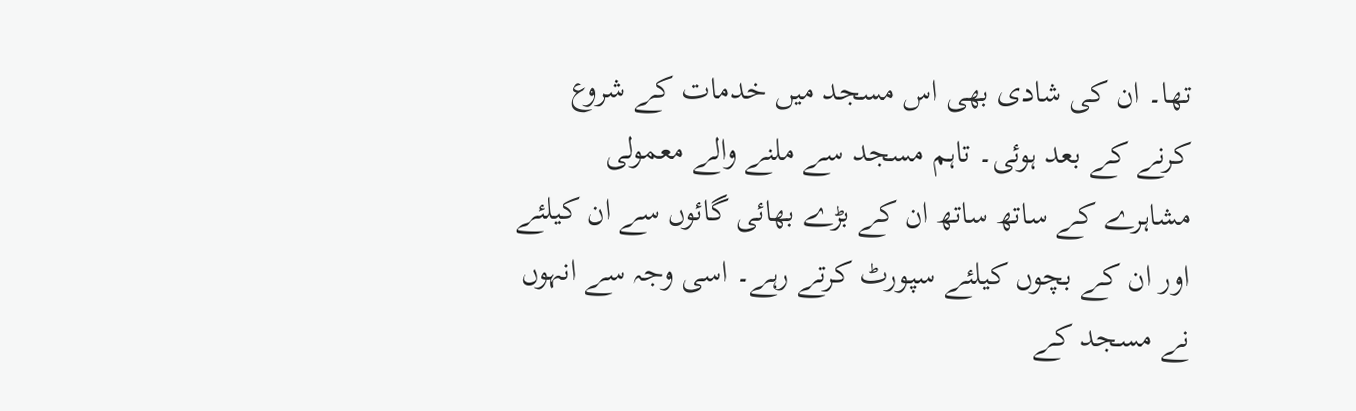تھا۔ ان کی شادی بھی اس مسجد میں خدمات کے شروع کرنے کے بعد ہوئی۔ تاہم مسجد سے ملنے والے معمولی مشاہرے کے ساتھ ساتھ ان کے بڑے بھائی گائوں سے ان کیلئے اور ان کے بچوں کیلئے سپورٹ کرتے رہے۔ اسی وجہ سے انہوں نے مسجد کے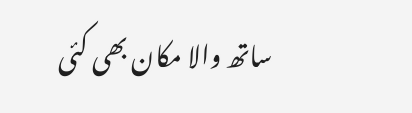ساتھ والا مکان بھی کئی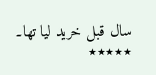سال قبل خرید لیا تھا۔
٭٭٭٭٭